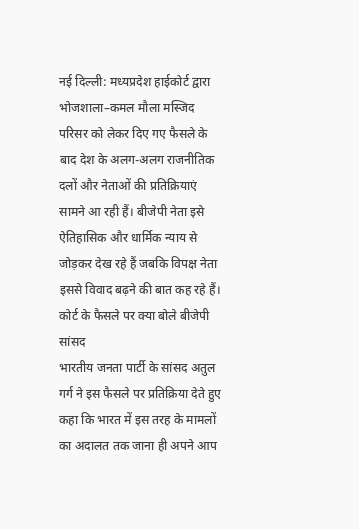नई दिल्ली: मध्यप्रदेश हाईकोर्ट द्वारा भोजशाला–कमल मौला मस्जिद परिसर को लेकर दिए गए फैसले के बाद देश के अलग-अलग राजनीतिक दलों और नेताओं की प्रतिक्रियाएं सामने आ रही हैं। बीजेपी नेता इसे ऐतिहासिक और धार्मिक न्याय से जोड़कर देख रहे हैं जबकि विपक्ष नेता इससे विवाद बढ़ने की बात कह रहे हैं।
कोर्ट के फैसले पर क्या बोले बीजेपी सांसद
भारतीय जनता पार्टी के सांसद अतुल गर्ग ने इस फैसले पर प्रतिक्रिया देते हुए कहा कि भारत में इस तरह के मामलों का अदालत तक जाना ही अपने आप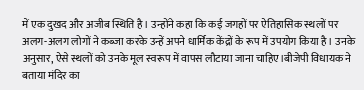में एक दुखद और अजीब स्थिति है। उन्होंने कहा कि कई जगहों पर ऐतिहासिक स्थलों पर अलग-अलग लोगों ने कब्जा करके उन्हें अपने धार्मिक केंद्रों के रूप में उपयोग किया है। उनके अनुसार, ऐसे स्थलों को उनके मूल स्वरूप में वापस लौटाया जाना चाहिए।बीजेपी विधायक ने बताया मंदिर का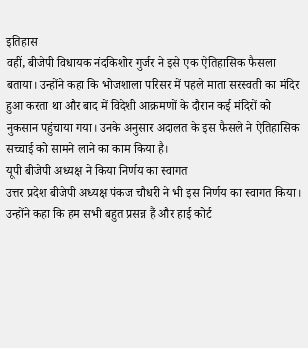इतिहास
वहीं, बीजेपी विधायक नंदकिशोर गुर्जर ने इसे एक ऐतिहासिक फैसला बताया। उन्होंने कहा कि भोजशाला परिसर में पहले माता सरस्वती का मंदिर हुआ करता था और बाद में विदेशी आक्रमणों के दौरान कई मंदिरों को नुकसान पहुंचाया गया। उनके अनुसार अदालत के इस फैसले ने ऐतिहासिक सच्चाई को सामने लाने का काम किया है।
यूपी बीजेपी अध्यक्ष ने किया निर्णय का स्वागत
उत्तर प्रदेश बीजेपी अध्यक्ष पंकज चौधरी ने भी इस निर्णय का स्वागत किया। उन्होंने कहा कि हम सभी बहुत प्रसन्न हैं और हाई कोर्ट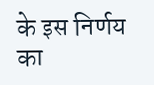के इस निर्णय का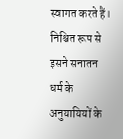स्वागत करते हैं। निश्चित रूप से इसने सनातन धर्म के अनुयायियों के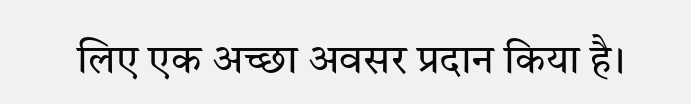लिए एक अच्छा अवसर प्रदान किया है।